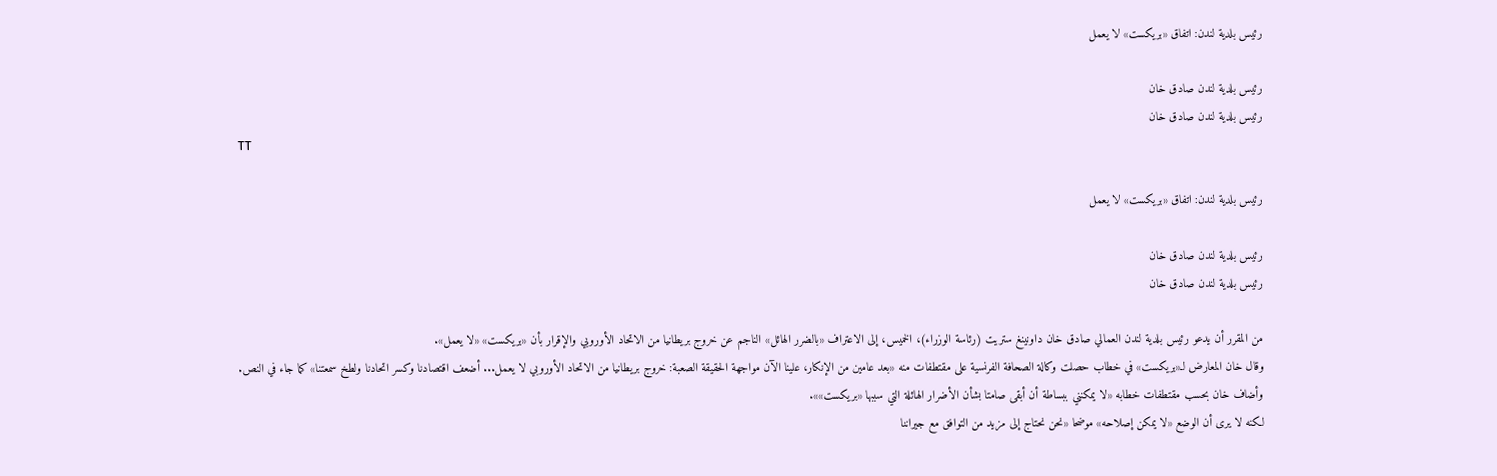رئيس بلدية لندن: اتفاق «بريكست» لا يعمل

رئيس بلدية لندن صادق خان
رئيس بلدية لندن صادق خان
TT

رئيس بلدية لندن: اتفاق «بريكست» لا يعمل

رئيس بلدية لندن صادق خان
رئيس بلدية لندن صادق خان

من المقرر أن يدعو رئيس بلدية لندن العمالي صادق خان داونينغ ستريت (رئاسة الوزراء)، الخميس، إلى الاعتراف «بالضرر الهائل» الناجم عن خروج بريطانيا من الاتحاد الأوروبي والإقرار بأن «بريكست» «لا يعمل».
وقال خان المعارض لـ«بريكست» في خطاب حصلت وكالة الصحافة الفرنسية على مقتطفات منه «بعد عامين من الإنكار، علينا الآن مواجهة الحقيقة الصعبة: خروج بريطانيا من الاتحاد الأوروبي لا يعمل... أضعف اقتصادنا وكسر اتحادنا ولطخ سمعتنا» كما جاء في النص.
وأضاف خان بحسب مقتطفات خطابه «لا يمكنني ببساطة أن أبقى صامتا بشأن الأضرار الهائلة التي سببها «بريكست»».
لكنه لا يرى أن الوضع «لا يمكن إصلاحه» موضحا «نحن نحتاج إلى مزيد من التوافق مع جيراننا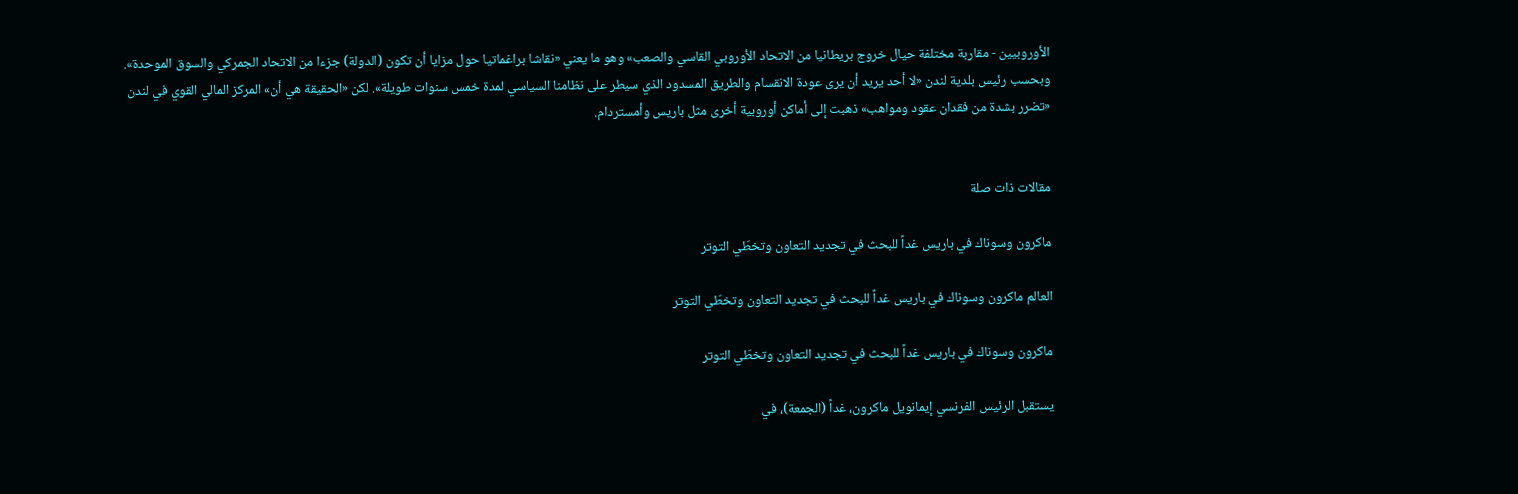الأوروبيين - مقاربة مختلفة حيال خروج بريطانيا من الاتحاد الأوروبي القاسي والصعب» وهو ما يعني «نقاشا براغماتيا حول مزايا أن تكون (الدولة) جزءا من الاتحاد الجمركي والسوق الموحدة».
وبحسب رئيس بلدية لندن «لا أحد يريد أن يرى عودة الانقسام والطريق المسدود الذي سيطر على نظامنا السياسي لمدة خمس سنوات طويلة». لكن «الحقيقة هي أن» المركز المالي القوي في لندن «تضرر بشدة من فقدان عقود ومواهب» ذهبت إلى أماكن أوروبية أخرى مثل باريس وأمستردام.


مقالات ذات صلة

ماكرون وسوناك في باريس غداً للبحث في تجديد التعاون وتخطّي التوتر

العالم ماكرون وسوناك في باريس غداً للبحث في تجديد التعاون وتخطّي التوتر

ماكرون وسوناك في باريس غداً للبحث في تجديد التعاون وتخطّي التوتر

يستقبل الرئيس الفرنسي إيمانويل ماكرون، غداً (الجمعة)، في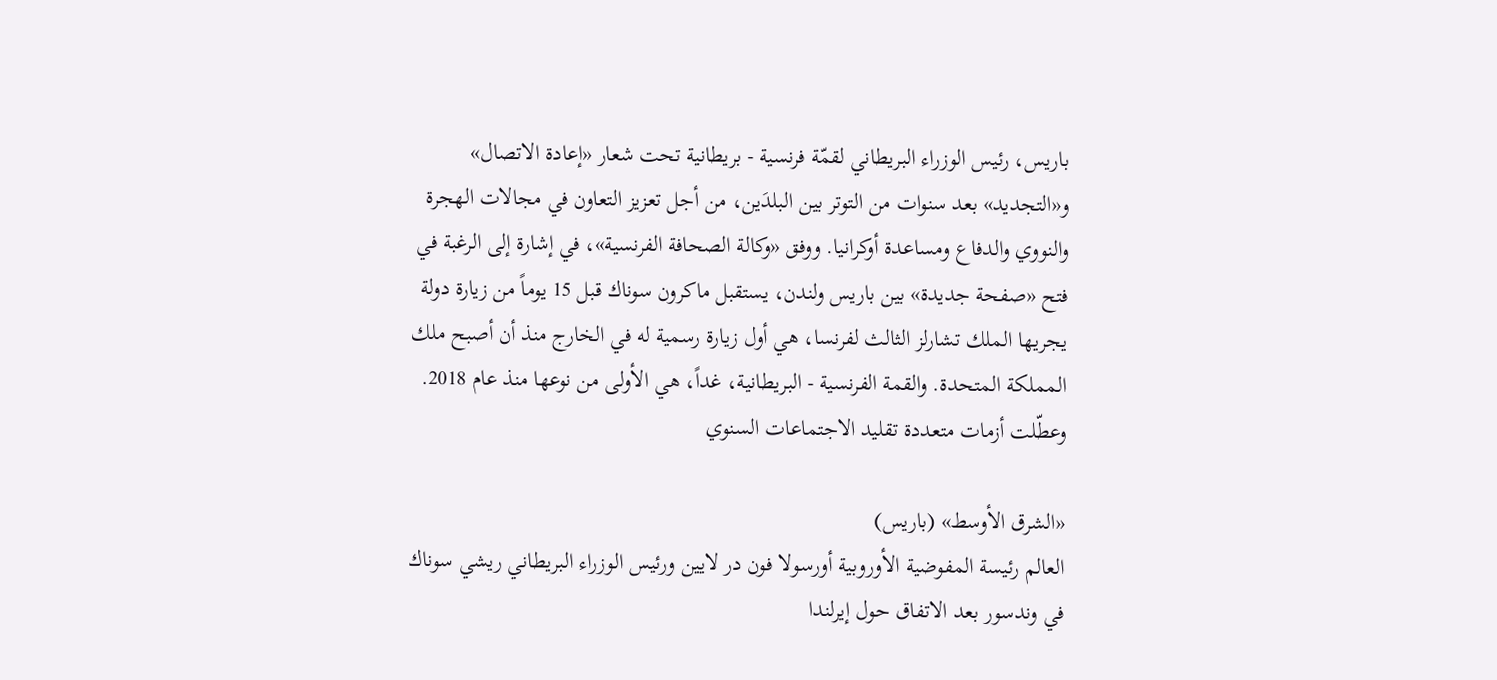باريس، رئيس الوزراء البريطاني لقمّة فرنسية - بريطانية تحت شعار «إعادة الاتصال» و«التجديد» بعد سنوات من التوتر بين البلدَين، من أجل تعزيز التعاون في مجالات الهجرة والنووي والدفاع ومساعدة أوكرانيا. ووفق «وكالة الصحافة الفرنسية»، في إشارة إلى الرغبة في فتح «صفحة جديدة» بين باريس ولندن، يستقبل ماكرون سوناك قبل 15 يوماً من زيارة دولة يجريها الملك تشارلز الثالث لفرنسا، هي أول زيارة رسمية له في الخارج منذ أن أصبح ملك المملكة المتحدة. والقمة الفرنسية - البريطانية، غداً، هي الأولى من نوعها منذ عام 2018. وعطّلت أزمات متعددة تقليد الاجتماعات السنوي

«الشرق الأوسط» (باريس)
العالم رئيسة المفوضية الأوروبية أورسولا فون در لايين ورئيس الوزراء البريطاني ريشي سوناك في وندسور بعد الاتفاق حول إيرلندا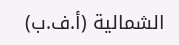الشمالية (أ.ف.ب)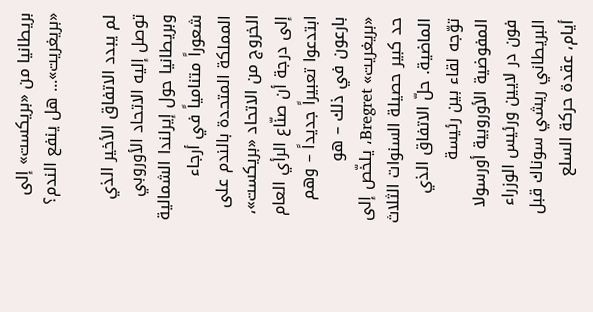بريطانيا من «بريكست» إلى «بريغريت»... هل ينفع الندم؟

لم يبدد الاتفاق الأخير الذي توصل إليه الاتحاد الأوروبي وبريطانيا حول إيرلندا الشمالية شعوراً متنامياً في أرجاء المملكة المتحدة بالندم على الخروج من الاتحاد «بريكست»، إلى درجة أن صنّاع الرأي العام ابتدعوا تعبيراً جديداً – وهم بارعون في ذلك – هو «بريغريت» Bregret، يلخّص إلى حد كبير حصيلة السنوات الثلاث الماضية. حلّ الاتفاق الذي توّجه لقاء بين رئيسة المفوضية الأوروبية أورسولا فون در لايين ورئيس الوزراء البريطاني ريشي سوناك قبل أيام، عقدة حركة السلع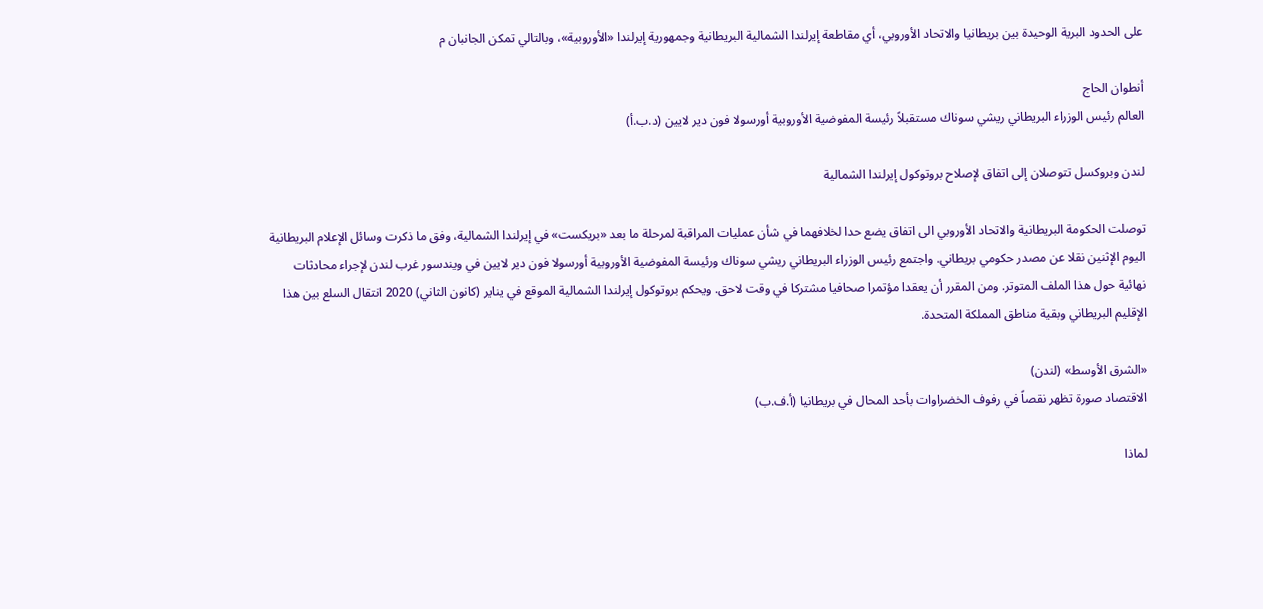على الحدود البرية الوحيدة بين بريطانيا والاتحاد الأوروبي، أي مقاطعة إيرلندا الشمالية البريطانية وجمهورية إيرلندا «الأوروبية»، وبالتالي تمكن الجانبان م

أنطوان الحاج
العالم رئيس الوزراء البريطاني ريشي سوناك مستقبلاً رئيسة المفوضية الأوروبية أورسولا فون دير لايين (د.ب.أ)

لندن وبروكسل تتوصلان إلى اتفاق لإصلاح بروتوكول إيرلندا الشمالية

توصلت الحكومة البريطانية والاتحاد الأوروبي الى اتفاق يضع حدا لخلافهما في شأن عمليات المراقبة لمرحلة ما بعد «بريكست» في إيرلندا الشمالية، وفق ما ذكرت وسائل الإعلام البريطانية اليوم الإثنين نقلا عن مصدر حكومي بريطاني. واجتمع رئيس الوزراء البريطاني ريشي سوناك ورئيسة المفوضية الأوروبية أورسولا فون دير لايين في ويندسور غرب لندن لإجراء محادثات نهائية حول هذا الملف المتوتر. ومن المقرر أن يعقدا مؤتمرا صحافيا مشتركا في وقت لاحق. ويحكم بروتوكول إيرلندا الشمالية الموقع في يناير (كانون الثاني) 2020 انتقال السلع بين هذا الإقليم البريطاني وبقية مناطق المملكة المتحدة.

«الشرق الأوسط» (لندن)
الاقتصاد صورة تظهر نقصاً في رفوف الخضراوات بأحد المحال في بريطانيا (أ.ف.ب)

لماذا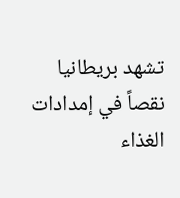تشهد بريطانيا نقصاً في إمدادات الغذاء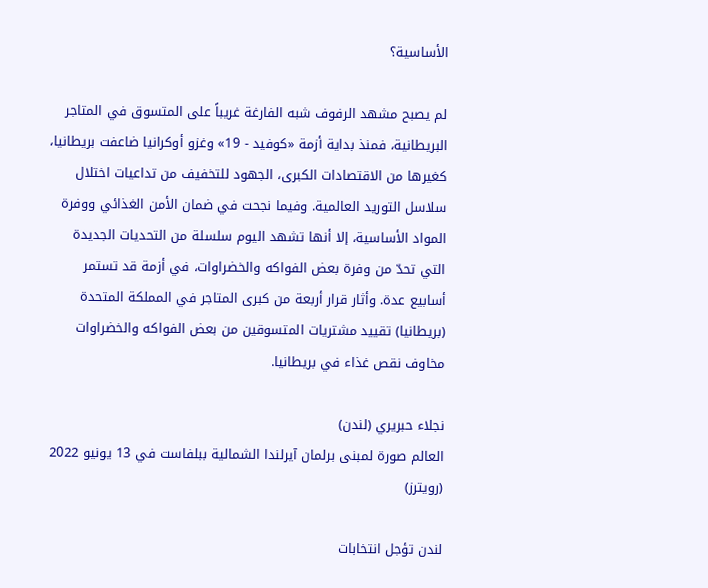الأساسية؟

لم يصبح مشهد الرفوف شبه الفارغة غريباً على المتسوق في المتاجر البريطانية، فمنذ بداية أزمة «كوفيد - 19» وغزو أوكرانيا ضاعفت بريطانيا، كغيرها من الاقتصادات الكبرى، الجهود للتخفيف من تداعيات اختلال سلاسل التوريد العالمية. وفيما نجحت في ضمان الأمن الغذائي ووفرة المواد الأساسية، إلا أنها تشهد اليوم سلسلة من التحديات الجديدة التي تحدّ من وفرة بعض الفواكه والخضراوات، في أزمة قد تستمر أسابيع عدة. وأثار قرار أربعة من كبرى المتاجر في المملكة المتحدة (بريطانيا) تقييد مشتريات المتسوقين من بعض الفواكه والخضراوات مخاوف نقص غذاء في بريطانيا.

نجلاء حبريري (لندن)
العالم صورة لمبنى برلمان آيرلندا الشمالية ببلفاست في 13 يونيو 2022 (رويترز)

لندن تؤجل انتخابات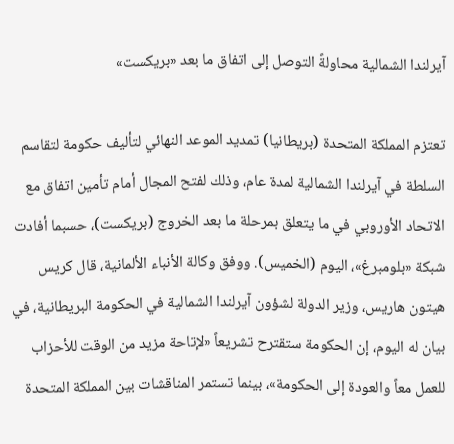آيرلندا الشمالية محاولةً التوصل إلى اتفاق ما بعد «بريكست»

تعتزم المملكة المتحدة (بريطانيا) تمديد الموعد النهائي لتأليف حكومة لتقاسم السلطة في آيرلندا الشمالية لمدة عام، وذلك لفتح المجال أمام تأمين اتفاق مع الاتحاد الأوروبي في ما يتعلق بمرحلة ما بعد الخروج (بريكست)، حسبما أفادت شبكة «بلومبرغ»، اليوم (الخميس). ووفق وكالة الأنباء الألمانية، قال كريس هيتون هاريس، وزير الدولة لشؤون آيرلندا الشمالية في الحكومة البريطانية، في بيان له اليوم، إن الحكومة ستقترح تشريعاً «لإتاحة مزيد من الوقت للأحزاب للعمل معاً والعودة إلى الحكومة»، بينما تستمر المناقشات بين المملكة المتحدة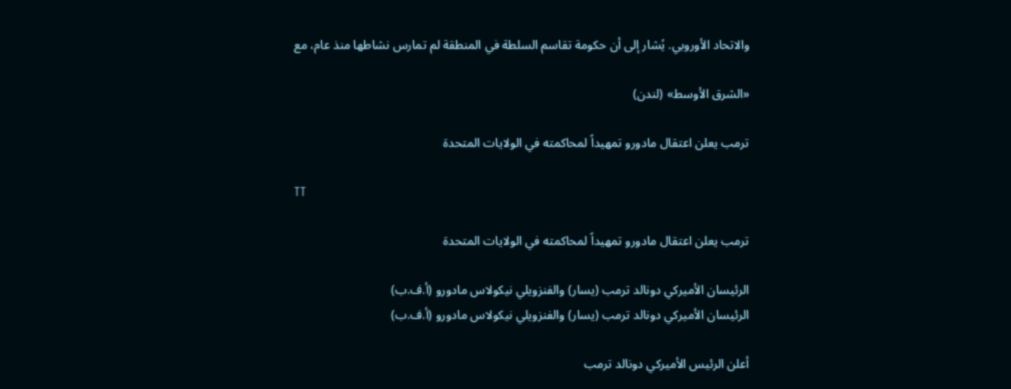والاتحاد الأوروبي. يُشار إلى أن حكومة تقاسم السلطة في المنطقة لم تمارس نشاطها منذ عام، مع

«الشرق الأوسط» (لندن)

ترمب يعلن اعتقال مادورو تمهيداً لمحاكمته في الولايات المتحدة

TT

ترمب يعلن اعتقال مادورو تمهيداً لمحاكمته في الولايات المتحدة

الرئيسان الأميركي دونالد ترمب (يسار) والفنزويلي نيكولاس مادورو (أ.ف.ب)
الرئيسان الأميركي دونالد ترمب (يسار) والفنزويلي نيكولاس مادورو (أ.ف.ب)

أعلن الرئيس الأميركي دونالد ترمب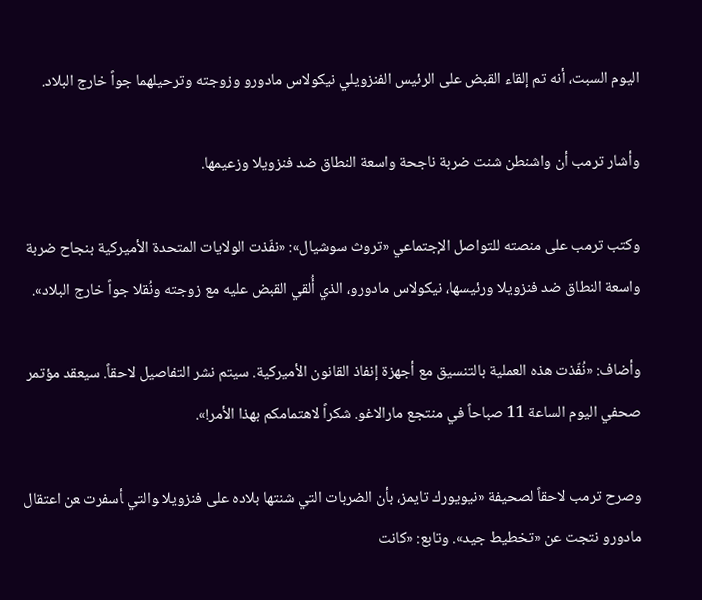اليوم السبت، أنه تم إلقاء القبض على الرئيس الفنزويلي نيكولاس مادورو وزوجته وترحيلهما جواً خارج البلاد.

وأشار ترمب أن واشنطن شنت ضربة ناجحة واسعة النطاق ضد فنزويلا وزعيمها.

وكتب ترمب على منصته للتواصل الإجتماعي «تروث سوشيال»: «نفّذت الولايات المتحدة الأميركية بنجاح ضربة واسعة النطاق ضد فنزويلا ورئيسها، نيكولاس مادورو، الذي أُلقي القبض عليه مع زوجته ونُقلا جواً خارج البلاد».

وأضاف: «نُفّذت هذه العملية بالتنسيق مع أجهزة إنفاذ القانون الأميركية. سيتم نشر التفاصيل لاحقاً. سيعقد مؤتمر صحفي اليوم الساعة 11 صباحاً في منتجع مارالاغو. شكراً لاهتمامكم بهذا الأمر!».

وصرح ترمب ‌لاحقاً لصحيفة ‌«نيويورك تايمز، بأن الضربات التي شنتها بلاده على ‌فنزويلا ‍والتي ‍أسفرت ‍عن اعتقال مادورو نتجت عن «تخطيط جيد». وتابع: «كانت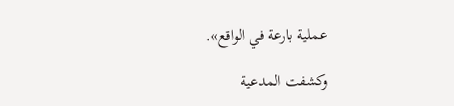عملية بارعة في الواقع».

وكشفت المدعية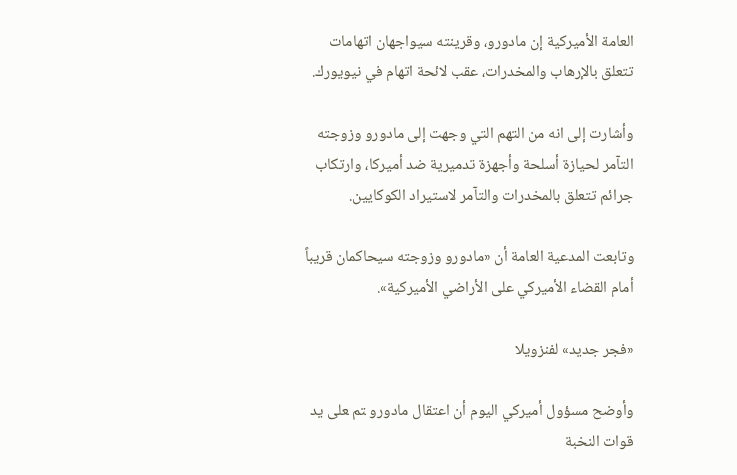العامة الأميركية إن مادورو، وقرينته سيواجهان اتهامات تتعلق بالإرهاب والمخدرات، عقب لائحة اتهام في نيويورك.

وأشارت إلى انه من التهم التي وجهت إلى مادورو وزوجته التآمر لحيازة أسلحة وأجهزة تدميرية ضد أميركا، وارتكاب جرائم تتعلق بالمخدرات والتآمر لاستيراد الكوكايين.

وتابعت المدعية العامة أن «مادورو وزوجته سيحاكمان قريباً أمام القضاء الأميركي على الأراضي الأميركية».

«فجر جديد» لفنزويلا

وأوضح مسؤول أميركي اليوم ‌أن اعتقال مادورو ‍تم ‍على يد قوات النخبة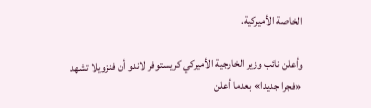الخاصة الأميركية.

وأعلن نائب وزير الخارجية الأميركي كريستوفر لاندو أن فنزويلا تشهد «فجرا جديدا» بعدما أعلن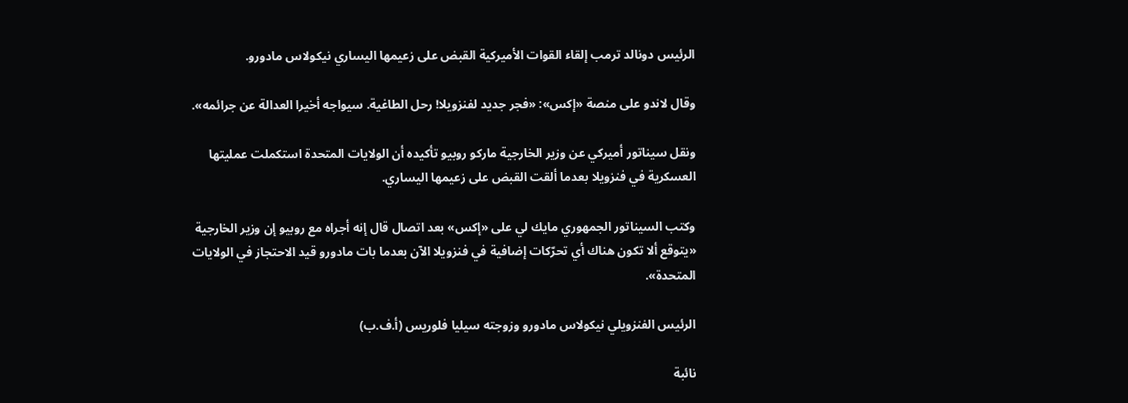الرئيس دونالد ترمب إلقاء القوات الأميركية القبض على زعيمها اليساري نيكولاس مادورو.

وقال لاندو على منصة «إكس»: «فجر جديد لفنزويلا! رحل الطاغية. سيواجه أخيرا العدالة عن جرائمه».

ونقل سيناتور أميركي عن وزير الخارجية ماركو روبيو تأكيده أن الولايات المتحدة استكملت عمليتها العسكرية في فنزويلا بعدما ألقت القبض على زعيمها اليساري.

وكتب السيناتور الجمهوري مايك لي على «إكس» بعد اتصال قال إنه أجراه مع روبيو إن وزير الخارجية «يتوقع ألا تكون هناك أي تحرّكات إضافية في فنزويلا الآن بعدما بات مادورو قيد الاحتجاز في الولايات المتحدة».

الرئيس الفنزويلي نيكولاس مادورو وزوجته سيليا فلوريس (أ.ف.ب)

نائبة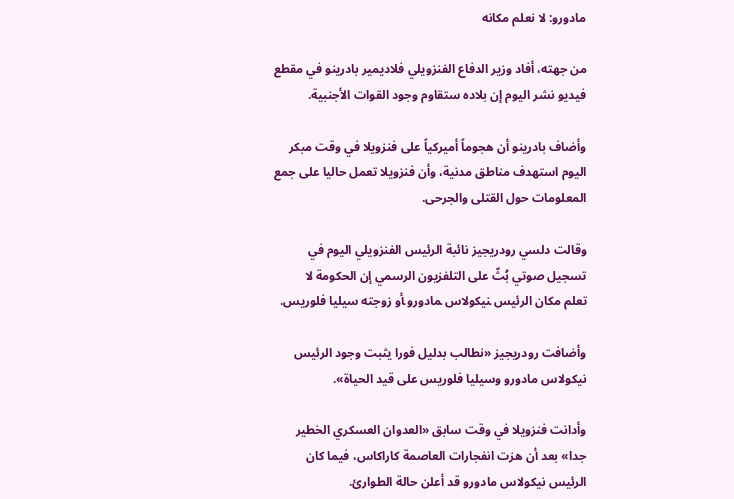مادورو: لا نعلم مكانه

من جهته، أفاد وزير الدفاع الفنزويلي فلاديمير بادرينو في مقطع فيديو نشر اليوم ‌إن بلاده ‌ستقاوم وجود القوات ‌الأجنبية.

وأضاف بادرينو أن هجوماً أميركياً على فنزويلا في وقت مبكر اليوم استهدف مناطق مدنية، وأن فنزويلا تعمل حاليا على جمع المعلومات حول القتلى والجرحى.

وقالت دلسي رودريجيز نائبة الرئيس الفنزويلي ‌اليوم ‌في تسجيل صوتي ‌بُثّ على التلفزيون الرسمي إن الحكومة لا تعلم ‌مكان الرئيس ‍نيكولاس ‍مادورو ‍أو زوجته سيليا فلوريس.

وأضافت رودريجيز «نطالب بدليل فورا يثبت وجود الرئيس نيكولاس مادورو وسيليا فلوريس على قيد الحياة».

وأدانت فنزويلا في وقت سابق «العدوان العسكري الخطير جدا» بعد أن هزت انفجارات العاصمة كاراكاس، فيما كان الرئيس نيكولاس مادورو قد أعلن حالة الطوارئ.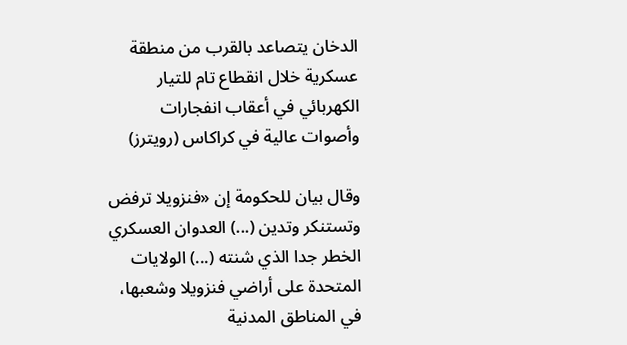الدخان يتصاعد بالقرب من منطقة عسكرية خلال انقطاع تام للتيار الكهربائي في أعقاب انفجارات وأصوات عالية في كراكاس (رويترز)

وقال بيان للحكومة إن «فنزويلا ترفض وتستنكر وتدين (...) العدوان العسكري الخطر جدا الذي شنته (...) الولايات المتحدة على أراضي فنزويلا وشعبها، في المناطق المدنية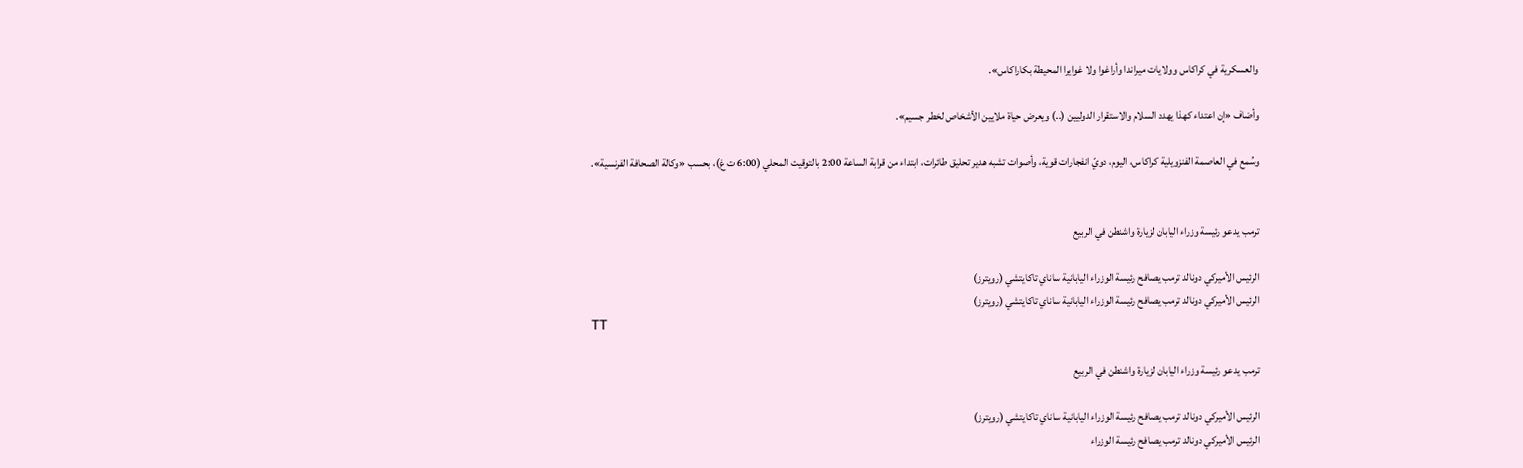والعسكرية في كراكاس وولايات ميراندا وأراغوا ولا غوايرا المحيطة بكاراكاس».

وأضاف «إن اعتداء كهذا يهدد السلام والاستقرار الدوليين (..) ويعرض حياة ملايين الأشخاص لخطر جسيم».

وسُمع في العاصمة الفنزويلية كراكاس، اليوم، دويّ انفجارات قوية، وأصوات تشبه هدير تحليق طائرات، ابتداء من قرابة الساعة 2:00 بالتوقيت المحلي (6:00 ت غ)، بحسب «وكالة الصحافة الفرنسية».


ترمب يدعو رئيسة وزراء اليابان لزيارة واشنطن في الربيع

الرئيس الأميركي دونالد ترمب يصافح رئيسة الوزراء اليابانية ساناي تاكايتشي (رويترز)
الرئيس الأميركي دونالد ترمب يصافح رئيسة الوزراء اليابانية ساناي تاكايتشي (رويترز)
TT

ترمب يدعو رئيسة وزراء اليابان لزيارة واشنطن في الربيع

الرئيس الأميركي دونالد ترمب يصافح رئيسة الوزراء اليابانية ساناي تاكايتشي (رويترز)
الرئيس الأميركي دونالد ترمب يصافح رئيسة الوزراء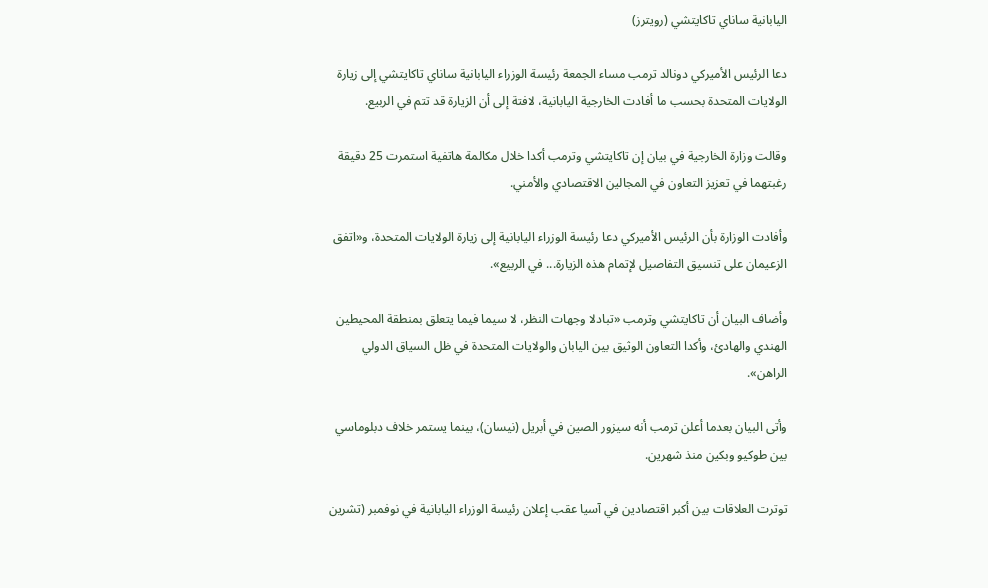اليابانية ساناي تاكايتشي (رويترز)

دعا الرئيس الأميركي دونالد ترمب مساء الجمعة رئيسة الوزراء اليابانية ساناي تاكايتشي إلى زيارة الولايات المتحدة بحسب ما أفادت الخارجية اليابانية، لافتة إلى أن الزيارة قد تتم في الربيع.

وقالت وزارة الخارجية في بيان إن تاكايتشي وترمب أكدا خلال مكالمة هاتفية استمرت 25 دقيقة رغبتهما في تعزيز التعاون في المجالين الاقتصادي والأمني.

وأفادت الوزارة بأن الرئيس الأميركي دعا رئيسة الوزراء اليابانية إلى زيارة الولايات المتحدة، و«اتفق الزعيمان على تنسيق التفاصيل لإتمام هذه الزيارة... في الربيع».

وأضاف البيان أن تاكايتشي وترمب «تبادلا وجهات النظر، لا سيما فيما يتعلق بمنطقة المحيطين الهندي والهادئ، وأكدا التعاون الوثيق بين اليابان والولايات المتحدة في ظل السياق الدولي الراهن».

وأتى البيان بعدما أعلن ترمب أنه سيزور الصين في أبريل (نيسان)، بينما يستمر خلاف دبلوماسي بين طوكيو وبكين منذ شهرين.

توترت العلاقات بين أكبر اقتصادين في آسيا عقب إعلان رئيسة الوزراء اليابانية في نوفمبر (تشرين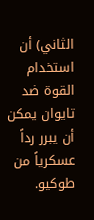الثاني) أن استخدام القوة ضد تايوان يمكن أن يبرر رداً عسكرياً من طوكيو.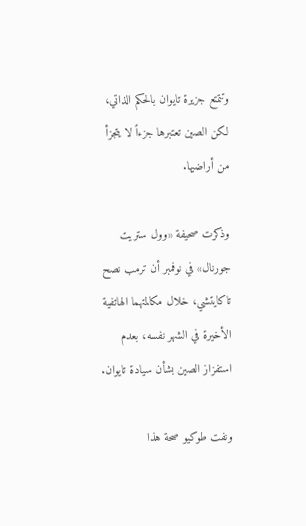وتتمتع جزيرة تايوان بالحكم الذاتي، لكن الصين تعتبرها جزءاً لا يتجزأ من أراضيها.

وذكرت صحيفة «وول ستريت جورنال» في نوفمبر أن ترمب نصح تاكايتشي، خلال مكالمتهما الهاتفية الأخيرة في الشهر نفسه، بعدم استفزاز الصين بشأن سيادة تايوان.

ونفت طوكيو صحة هذا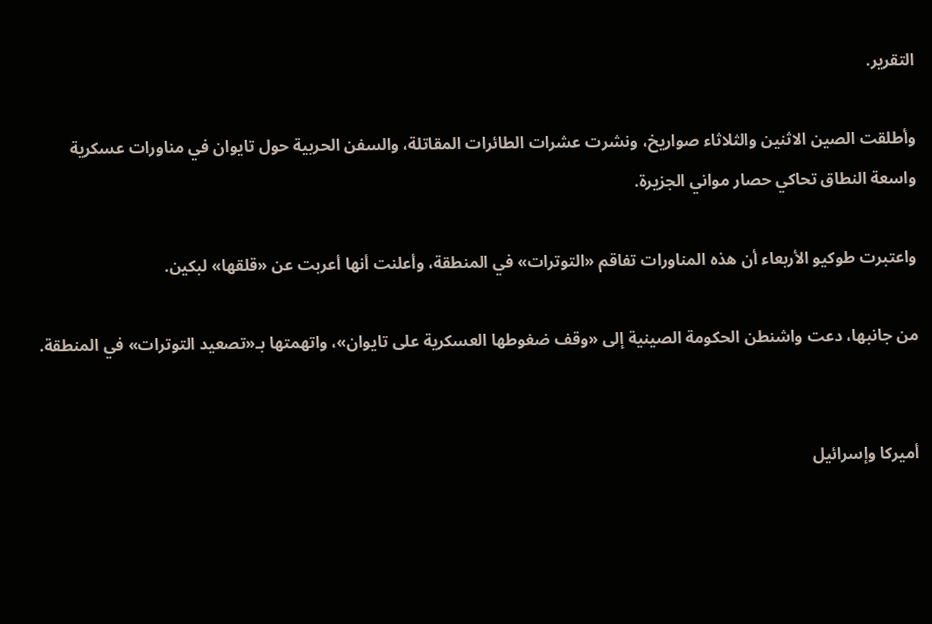التقرير.

وأطلقت الصين الاثنين والثلاثاء صواريخ، ونشرت عشرات الطائرات المقاتلة، والسفن الحربية حول تايوان في مناورات عسكرية واسعة النطاق تحاكي حصار مواني الجزيرة.

واعتبرت طوكيو الأربعاء أن هذه المناورات تفاقم «التوترات» في المنطقة، وأعلنت أنها أعربت عن «قلقها» لبكين.

من جانبها، دعت واشنطن الحكومة الصينية إلى «وقف ضغوطها العسكرية على تايوان»، واتهمتها بـ«تصعيد التوترات» في المنطقة.


أميركا وإسرائيل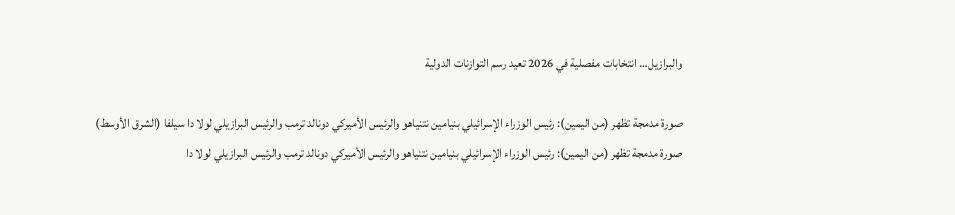والبرازيل… انتخابات مفصلية في 2026 تعيد رسم التوازنات الدولية

صورة مدمجة تظهر (من اليمين): رئيس الوزراء الإسرائيلي بنيامين نتنياهو والرئيس الأميركي دونالد ترمب والرئيس البرازيلي لولا دا سيلفا (الشرق الأوسط)
صورة مدمجة تظهر (من اليمين): رئيس الوزراء الإسرائيلي بنيامين نتنياهو والرئيس الأميركي دونالد ترمب والرئيس البرازيلي لولا دا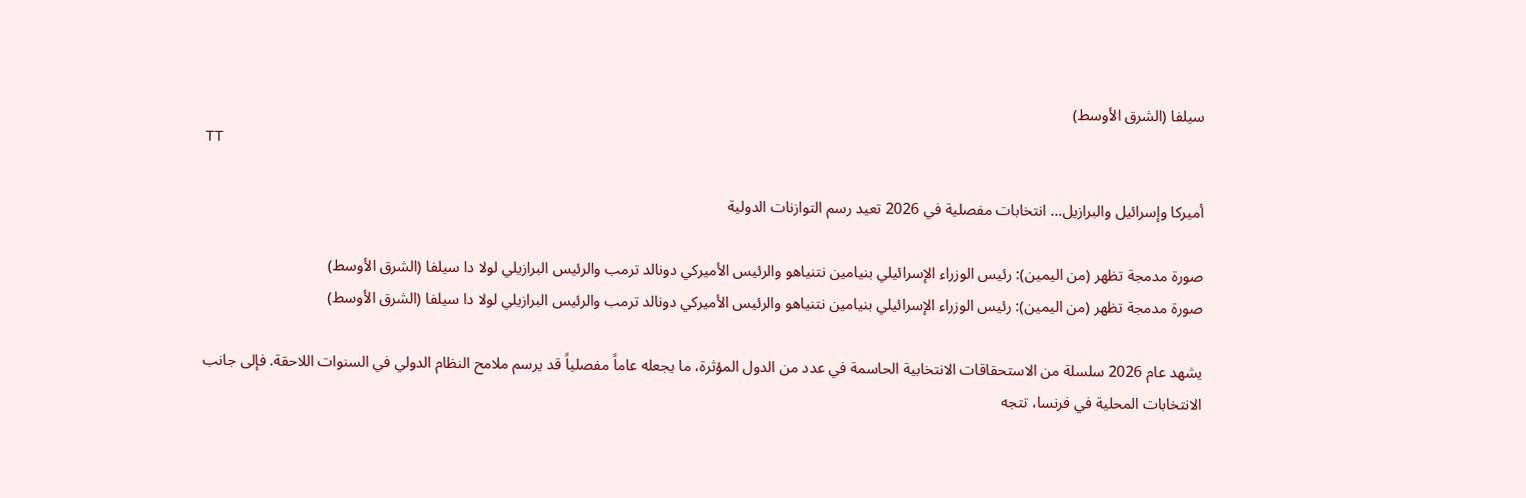سيلفا (الشرق الأوسط)
TT

أميركا وإسرائيل والبرازيل… انتخابات مفصلية في 2026 تعيد رسم التوازنات الدولية

صورة مدمجة تظهر (من اليمين): رئيس الوزراء الإسرائيلي بنيامين نتنياهو والرئيس الأميركي دونالد ترمب والرئيس البرازيلي لولا دا سيلفا (الشرق الأوسط)
صورة مدمجة تظهر (من اليمين): رئيس الوزراء الإسرائيلي بنيامين نتنياهو والرئيس الأميركي دونالد ترمب والرئيس البرازيلي لولا دا سيلفا (الشرق الأوسط)

يشهد عام 2026 سلسلة من الاستحقاقات الانتخابية الحاسمة في عدد من الدول المؤثرة، ما يجعله عاماً مفصلياً قد يرسم ملامح النظام الدولي في السنوات اللاحقة. فإلى جانب الانتخابات المحلية في فرنسا، تتجه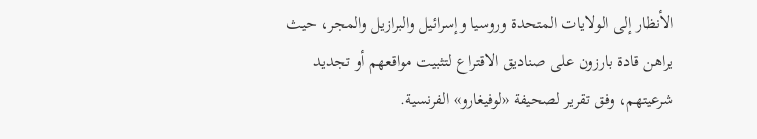الأنظار إلى الولايات المتحدة وروسيا وإسرائيل والبرازيل والمجر، حيث يراهن قادة بارزون على صناديق الاقتراع لتثبيت مواقعهم أو تجديد شرعيتهم، وفق تقرير لصحيفة «لوفيغارو» الفرنسية.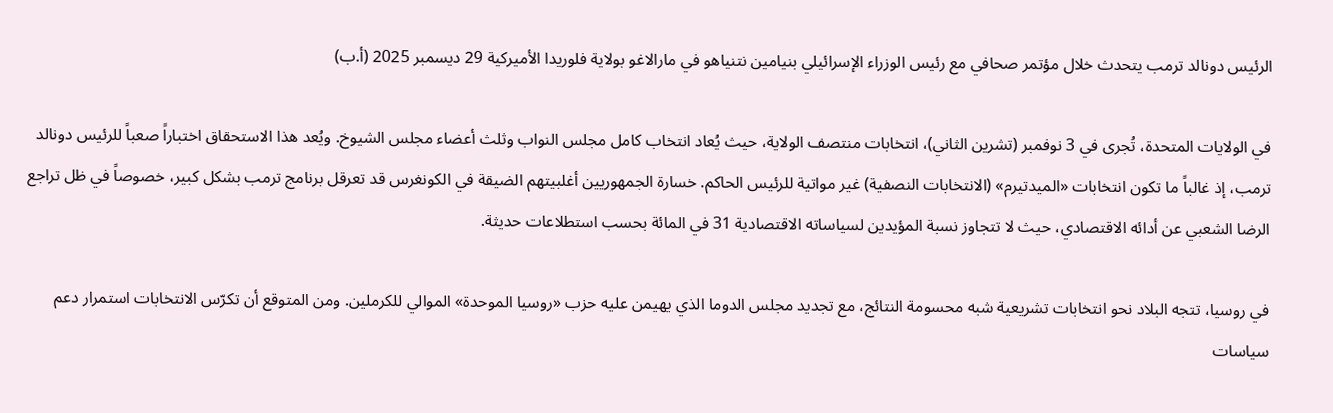الرئيس دونالد ترمب يتحدث خلال مؤتمر صحافي مع رئيس الوزراء الإسرائيلي بنيامين نتنياهو في مارالاغو بولاية فلوريدا الأميركية 29 ديسمبر 2025 (أ.ب)

في الولايات المتحدة، تُجرى في 3 نوفمبر (تشرين الثاني)، انتخابات منتصف الولاية، حيث يُعاد انتخاب كامل مجلس النواب وثلث أعضاء مجلس الشيوخ. ويُعد هذا الاستحقاق اختباراً صعباً للرئيس دونالد ترمب، إذ غالباً ما تكون انتخابات «الميدتيرم» (الانتخابات النصفية) غير مواتية للرئيس الحاكم. خسارة الجمهوريين أغلبيتهم الضيقة في الكونغرس قد تعرقل برنامج ترمب بشكل كبير، خصوصاً في ظل تراجع الرضا الشعبي عن أدائه الاقتصادي، حيث لا تتجاوز نسبة المؤيدين لسياساته الاقتصادية 31 في المائة بحسب استطلاعات حديثة.

في روسيا، تتجه البلاد نحو انتخابات تشريعية شبه محسومة النتائج، مع تجديد مجلس الدوما الذي يهيمن عليه حزب «روسيا الموحدة» الموالي للكرملين. ومن المتوقع أن تكرّس الانتخابات استمرار دعم سياسات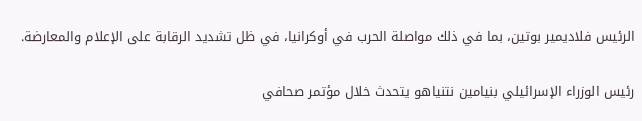الرئيس فلاديمير بوتين، بما في ذلك مواصلة الحرب في أوكرانيا، في ظل تشديد الرقابة على الإعلام والمعارضة.

رئيس الوزراء الإسرائيلي بنيامين نتنياهو يتحدث خلال مؤتمر صحافي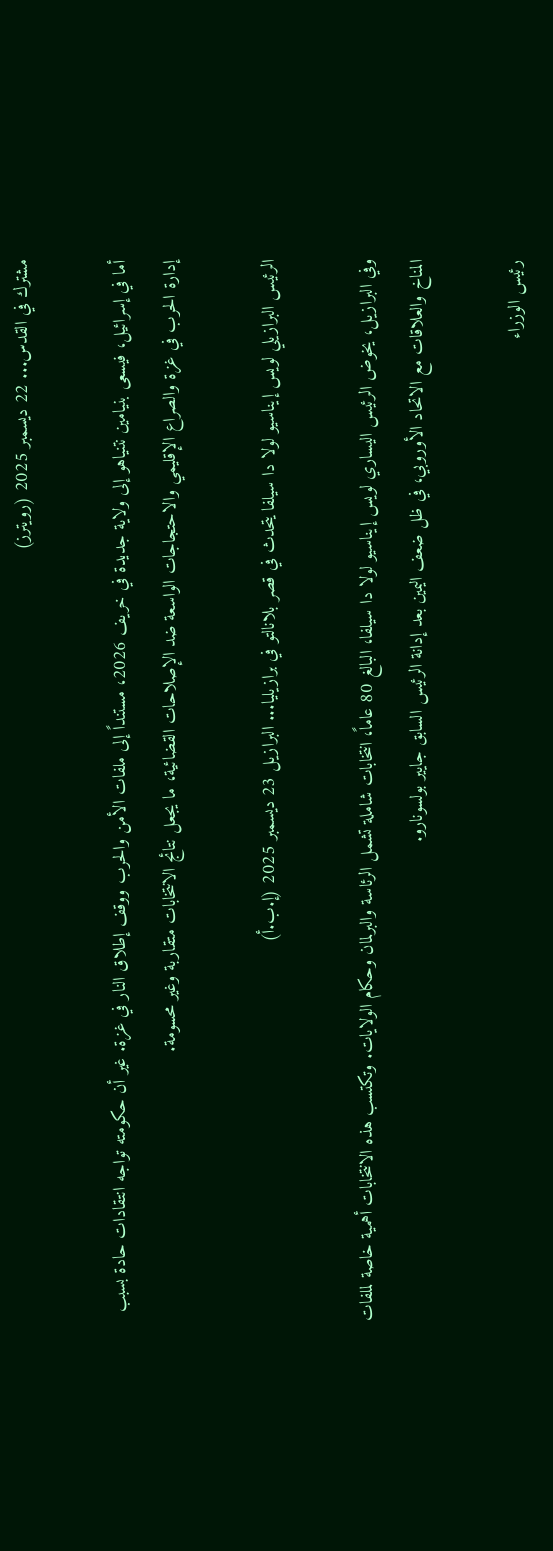مشترك في القدس... 22 ديسمبر 2025 (رويترز)

أما في إسرائيل، فيسعى بنيامين نتنياهو إلى ولاية جديدة في خريف 2026، مستنداً إلى ملفات الأمن والحرب ووقف إطلاق النار في غزة. غير أن حكومته تواجه انتقادات حادة بسبب إدارة الحرب في غزة والصراع الإقليمي والاحتجاجات الواسعة ضد الإصلاحات القضائية، ما يجعل نتائج الانتخابات متقاربة وغير محسومة.

الرئيس البرازيلي لويس إيناسيو لولا دا سيلفا يتحدث في قصر بلانالتو في برازيليا... البرازيل 23 ديسمبر 2025 (إ.ب.أ)

وفي البرازيل، يخوض الرئيس اليساري لويس إيناسيو لولا دا سيلفا، البالغ 80 عاماً، انتخابات شاملة تشمل الرئاسة والبرلمان وحكام الولايات. وتكتسب هذه الانتخابات أهمية خاصة لملفات المناخ والعلاقات مع الاتحاد الأوروبي، في ظل ضعف اليمين بعد إدانة الرئيس السابق جايير بولسونارو.

رئيس الوزراء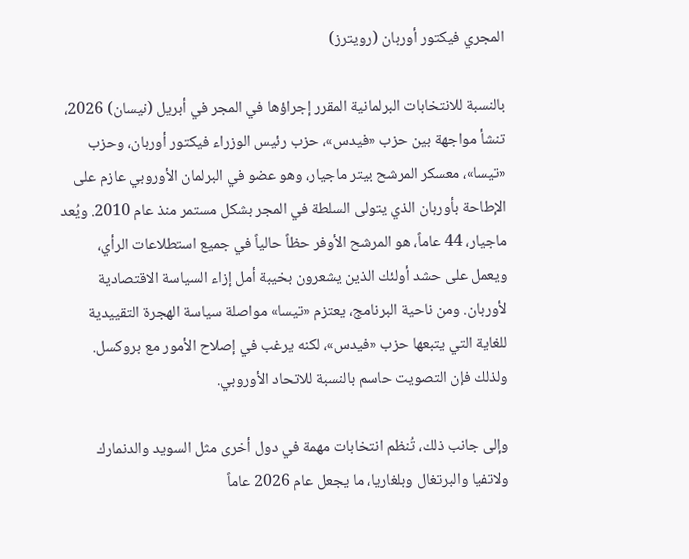المجري فيكتور أوربان (رويترز)

بالنسبة للانتخابات البرلمانية المقرر إجراؤها في المجر في أبريل (نيسان) 2026، تنشأ مواجهة بين حزب «فيدس»، حزب رئيس الوزراء فيكتور أوربان، وحزب «تيسا»، معسكر المرشح بيتر ماجيار، وهو عضو في البرلمان الأوروبي عازم على الإطاحة بأوربان الذي يتولى السلطة في المجر بشكل مستمر منذ عام 2010. ويُعد ماجيار، 44 عاماً، هو المرشح الأوفر حظاً حالياً في جميع استطلاعات الرأي، ويعمل على حشد أولئك الذين يشعرون بخيبة أمل إزاء السياسة الاقتصادية لأوربان. ومن ناحية البرنامج، يعتزم «تيسا» مواصلة سياسة الهجرة التقييدية للغاية التي يتبعها حزب «فيدس»، لكنه يرغب في إصلاح الأمور مع بروكسل. ولذلك فإن التصويت حاسم بالنسبة للاتحاد الأوروبي.

وإلى جانب ذلك، تُنظم انتخابات مهمة في دول أخرى مثل السويد والدنمارك ولاتفيا والبرتغال وبلغاريا، ما يجعل عام 2026 عاماً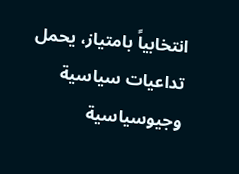انتخابياً بامتياز، يحمل تداعيات سياسية وجيوسياسية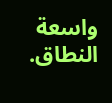واسعة النطاق.